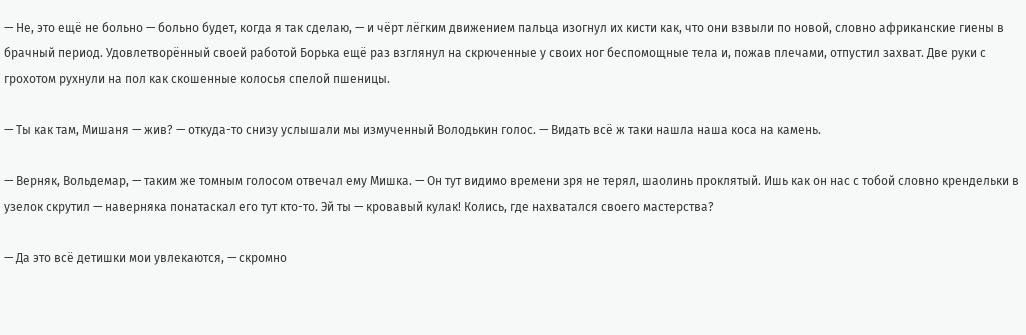— Не, это ещё не больно — больно будет, когда я так сделаю, — и чёрт лёгким движением пальца изогнул их кисти как, что они взвыли по новой, словно африканские гиены в брачный период. Удовлетворённый своей работой Борька ещё раз взглянул на скрюченные у своих ног беспомощные тела и, пожав плечами, отпустил захват. Две руки с грохотом рухнули на пол как скошенные колосья спелой пшеницы.

— Ты как там, Мишаня — жив? — откуда-то снизу услышали мы измученный Володькин голос. — Видать всё ж таки нашла наша коса на камень.

— Верняк, Вольдемар, — таким же томным голосом отвечал ему Мишка. — Он тут видимо времени зря не терял, шаолинь проклятый. Ишь как он нас с тобой словно крендельки в узелок скрутил — наверняка понатаскал его тут кто-то. Эй ты — кровавый кулак! Колись, где нахватался своего мастерства?

— Да это всё детишки мои увлекаются, — скромно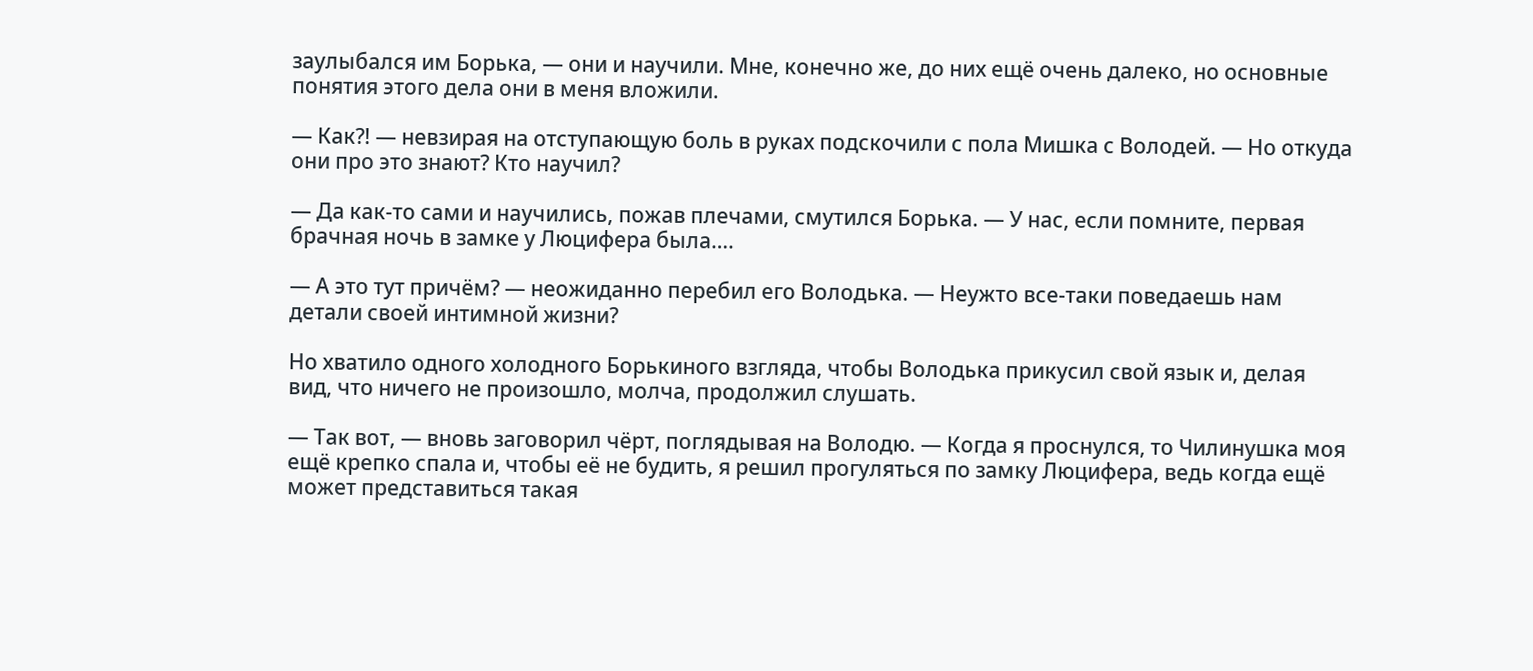заулыбался им Борька, — они и научили. Мне, конечно же, до них ещё очень далеко, но основные понятия этого дела они в меня вложили.

— Как?! — невзирая на отступающую боль в руках подскочили с пола Мишка с Володей. — Но откуда они про это знают? Кто научил?

— Да как-то сами и научились, пожав плечами, смутился Борька. — У нас, если помните, первая брачная ночь в замке у Люцифера была….

— А это тут причём? — неожиданно перебил его Володька. — Неужто все-таки поведаешь нам детали своей интимной жизни?

Но хватило одного холодного Борькиного взгляда, чтобы Володька прикусил свой язык и, делая вид, что ничего не произошло, молча, продолжил слушать.

— Так вот, — вновь заговорил чёрт, поглядывая на Володю. — Когда я проснулся, то Чилинушка моя ещё крепко спала и, чтобы её не будить, я решил прогуляться по замку Люцифера, ведь когда ещё может представиться такая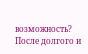возможность? После долгого и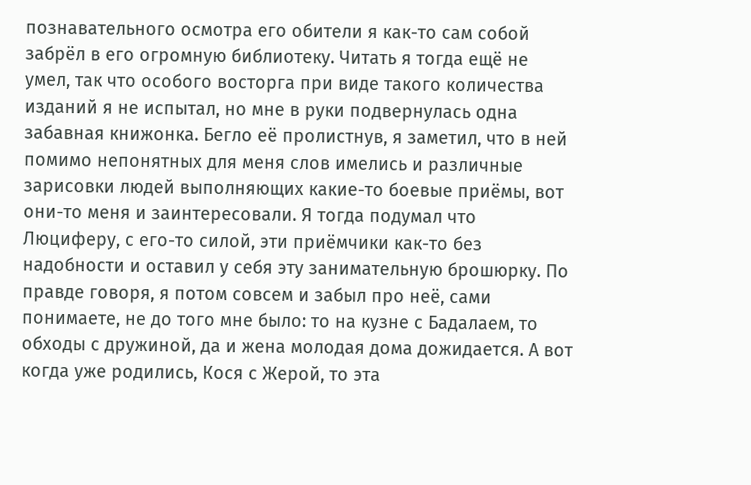познавательного осмотра его обители я как-то сам собой забрёл в его огромную библиотеку. Читать я тогда ещё не умел, так что особого восторга при виде такого количества изданий я не испытал, но мне в руки подвернулась одна забавная книжонка. Бегло её пролистнув, я заметил, что в ней помимо непонятных для меня слов имелись и различные зарисовки людей выполняющих какие-то боевые приёмы, вот они-то меня и заинтересовали. Я тогда подумал что Люциферу, с его-то силой, эти приёмчики как-то без надобности и оставил у себя эту занимательную брошюрку. По правде говоря, я потом совсем и забыл про неё, сами понимаете, не до того мне было: то на кузне с Бадалаем, то обходы с дружиной, да и жена молодая дома дожидается. А вот когда уже родились, Кося с Жерой, то эта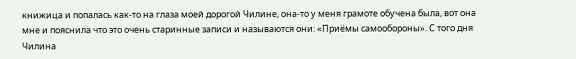книжица и попалась как-то на глаза моей дорогой Чилине, она-то у меня грамоте обучена была, вот она мне и пояснила что это очень старинные записи и называются они: «Приёмы самообороны». С того дня Чилина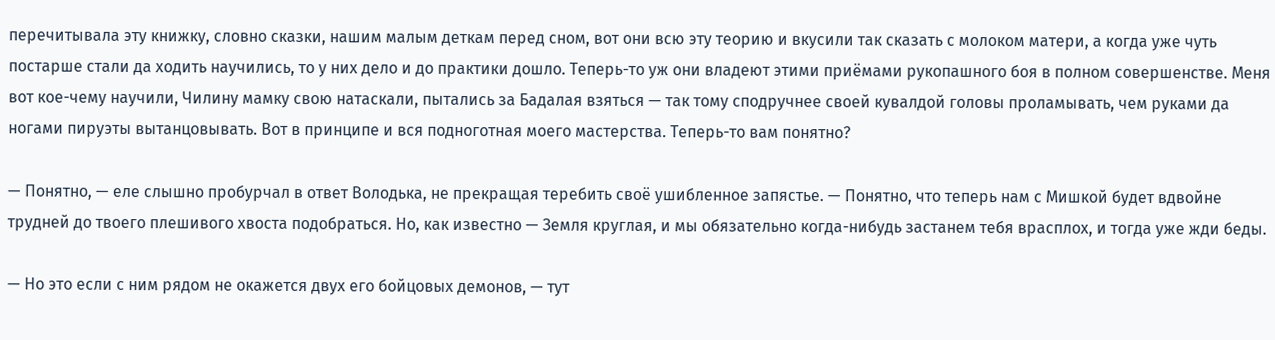перечитывала эту книжку, словно сказки, нашим малым деткам перед сном, вот они всю эту теорию и вкусили так сказать с молоком матери, а когда уже чуть постарше стали да ходить научились, то у них дело и до практики дошло. Теперь-то уж они владеют этими приёмами рукопашного боя в полном совершенстве. Меня вот кое-чему научили, Чилину мамку свою натаскали, пытались за Бадалая взяться — так тому сподручнее своей кувалдой головы проламывать, чем руками да ногами пируэты вытанцовывать. Вот в принципе и вся подноготная моего мастерства. Теперь-то вам понятно?

— Понятно, — еле слышно пробурчал в ответ Володька, не прекращая теребить своё ушибленное запястье. — Понятно, что теперь нам с Мишкой будет вдвойне трудней до твоего плешивого хвоста подобраться. Но, как известно — Земля круглая, и мы обязательно когда-нибудь застанем тебя врасплох, и тогда уже жди беды.

— Но это если с ним рядом не окажется двух его бойцовых демонов, — тут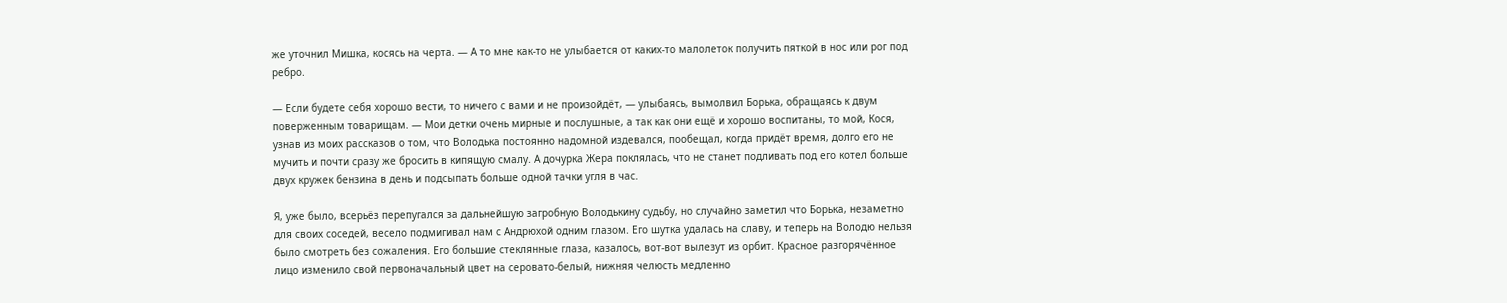же уточнил Мишка, косясь на черта. — А то мне как-то не улыбается от каких-то малолеток получить пяткой в нос или рог под ребро.

— Если будете себя хорошо вести, то ничего с вами и не произойдёт, — улыбаясь, вымолвил Борька, обращаясь к двум поверженным товарищам. — Мои детки очень мирные и послушные, а так как они ещё и хорошо воспитаны, то мой, Кося, узнав из моих рассказов о том, что Володька постоянно надомной издевался, пообещал, когда придёт время, долго его не мучить и почти сразу же бросить в кипящую смалу. А дочурка Жера поклялась, что не станет подливать под его котел больше двух кружек бензина в день и подсыпать больше одной тачки угля в час.

Я, уже было, всерьёз перепугался за дальнейшую загробную Володькину судьбу, но случайно заметил что Борька, незаметно для своих соседей, весело подмигивал нам с Андрюхой одним глазом. Его шутка удалась на славу, и теперь на Володю нельзя было смотреть без сожаления. Его большие стеклянные глаза, казалось, вот-вот вылезут из орбит. Красное разгорячённое лицо изменило свой первоначальный цвет на серовато-белый, нижняя челюсть медленно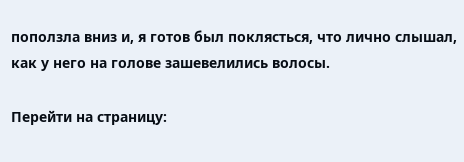поползла вниз и, я готов был поклясться, что лично слышал, как у него на голове зашевелились волосы.

Перейти на страницу: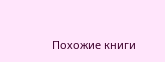Похожие книги